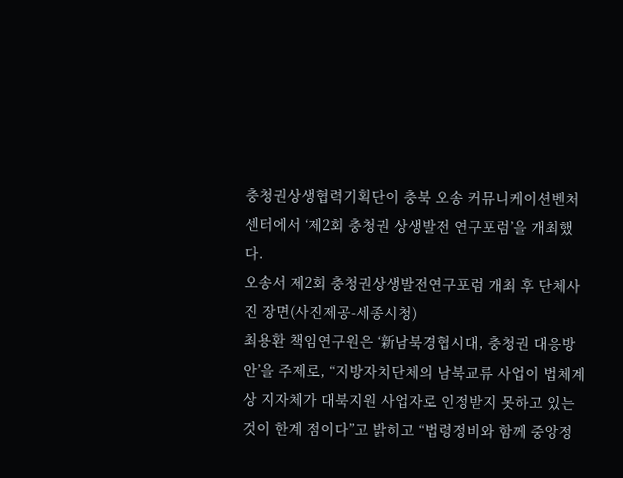충청권상생협력기획단이 충북 오송 커뮤니케이션벤처센터에서 ‘제2회 충청권 상생발전 연구포럼’을 개최했다.
오송서 제2회 충청권상생발전연구포럼 개최 후 단체사진 장면(사진제공-세종시청)
최용환 책임연구원은 ‘新남북경협시대, 충청권 대응방안’을 주제로, “지방자치단체의 남북교류 사업이 법체계상 지자체가 대북지원 사업자로 인정받지 못하고 있는 것이 한계 점이다”고 밝히고 “법령정비와 함께 중앙정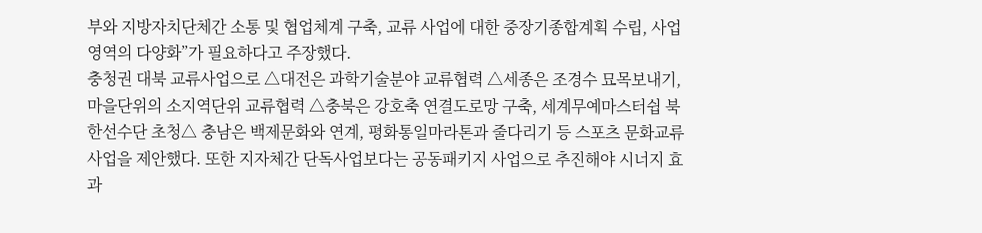부와 지방자치단체간 소통 및 협업체계 구축, 교류 사업에 대한 중장기종합계획 수립, 사업영역의 다양화”가 필요하다고 주장했다.
충청권 대북 교류사업으로 △대전은 과학기술분야 교류협력 △세종은 조경수 묘목보내기, 마을단위의 소지역단위 교류협력 △충북은 강호축 연결도로망 구축, 세계무예마스터쉽 북한선수단 초청△ 충남은 백제문화와 연계, 평화통일마라톤과 줄다리기 등 스포츠 문화교류 사업을 제안했다. 또한 지자체간 단독사업보다는 공동패키지 사업으로 추진해야 시너지 효과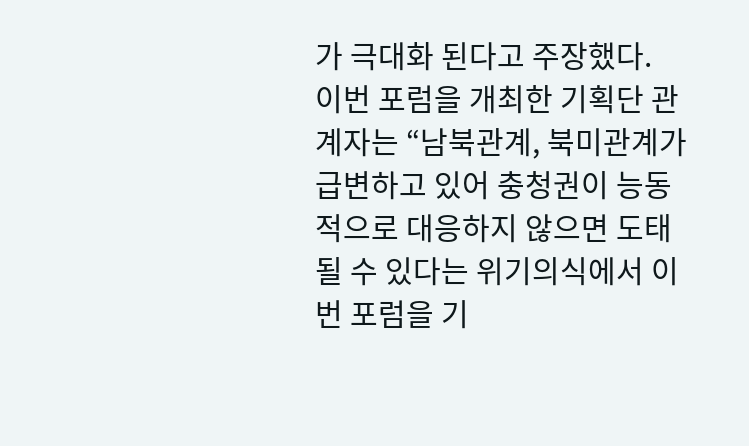가 극대화 된다고 주장했다.
이번 포럼을 개최한 기획단 관계자는 “남북관계, 북미관계가 급변하고 있어 충청권이 능동적으로 대응하지 않으면 도태될 수 있다는 위기의식에서 이번 포럼을 기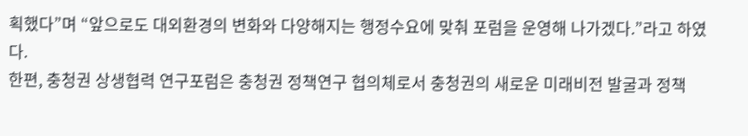획했다”며 “앞으로도 대외환경의 변화와 다양해지는 행정수요에 맞춰 포럼을 운영해 나가겠다.”라고 하였다.
한편, 충청권 상생협력 연구포럼은 충청권 정책연구 협의체로서 충청권의 새로운 미래비전 발굴과 정책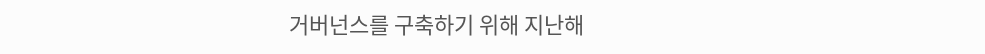거버넌스를 구축하기 위해 지난해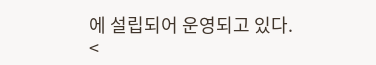에 설립되어 운영되고 있다.
<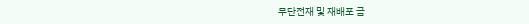무단전재 및 재배포 금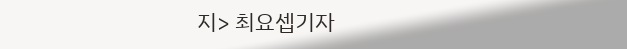지> 최요셉기자